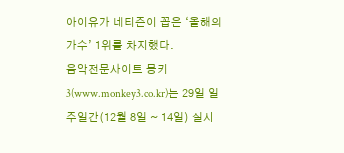아이유가 네티즌이 꼽은 ‘올해의 가수’ 1위를 차지했다.
음악전문사이트 몽키3(www.monkey3.co.kr)는 29일 일주일간(12월 8일 ~ 14일) 실시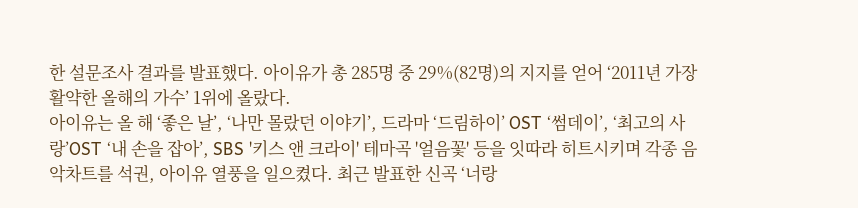한 설문조사 결과를 발표했다. 아이유가 총 285명 중 29%(82명)의 지지를 얻어 ‘2011년 가장 활약한 올해의 가수’ 1위에 올랐다.
아이유는 올 해 ‘좋은 날’, ‘나만 몰랐던 이야기’, 드라마 ‘드림하이’ OST ‘썸데이’, ‘최고의 사랑’OST ‘내 손을 잡아’, SBS '키스 앤 크라이' 테마곡 '얼음꽃' 등을 잇따라 히트시키며 각종 음악차트를 석권, 아이유 열풍을 일으켰다. 최근 발표한 신곡 ‘너랑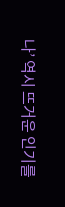나’ 역시 뜨거운 인기를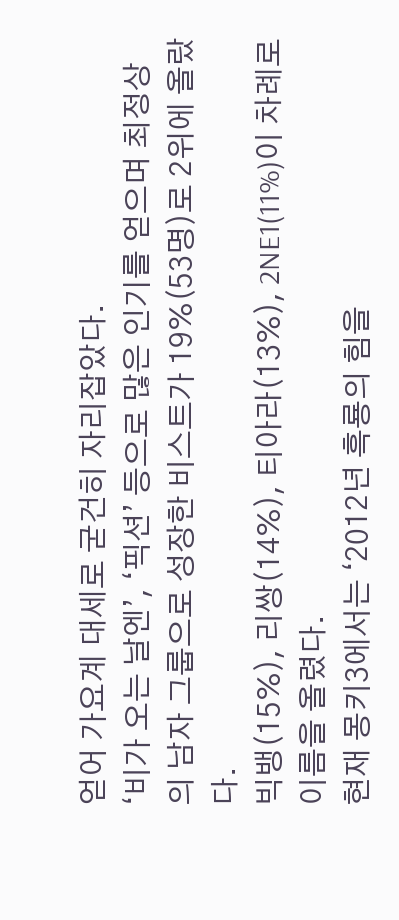얻어 가요계 대세로 굳건히 자리잡았다.
‘비가 오는 날엔’, ‘픽션’ 등으로 많은 인기를 얻으며 최정상의 남자 그룹으로 성장한 비스트가 19%(53명)로 2위에 올랐다.
빅뱅(15%), 리쌍(14%), 티아라(13%), 2NE1(11%)이 차례로 이름을 올렸다.
현재 몽키3에서는 ‘2012년 흑룡의 힘을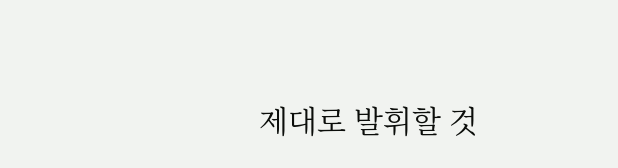제대로 발휘할 것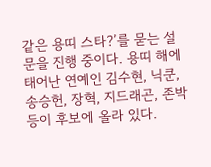같은 용띠 스타?’를 묻는 설문을 진행 중이다. 용띠 해에 태어난 연예인 김수현, 닉쿤, 송승헌, 장혁, 지드래곤, 존박 등이 후보에 올라 있다.